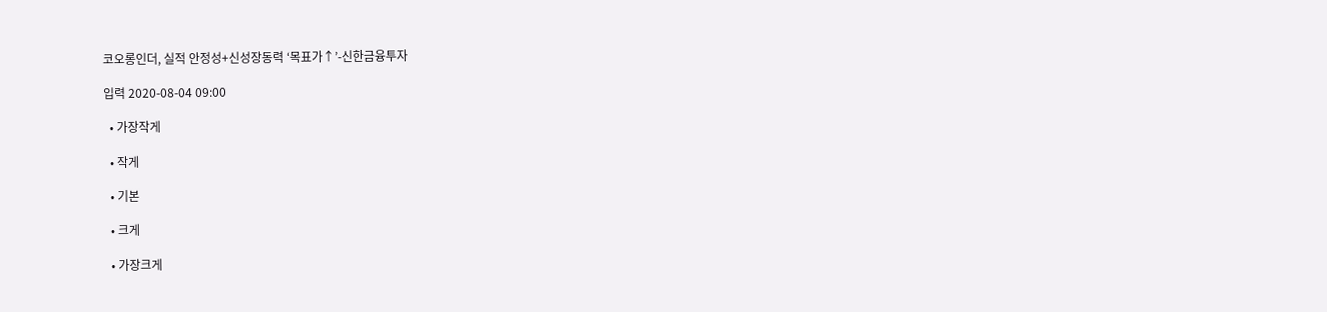코오롱인더, 실적 안정성+신성장동력 ‘목표가↑’-신한금융투자

입력 2020-08-04 09:00

  • 가장작게

  • 작게

  • 기본

  • 크게

  • 가장크게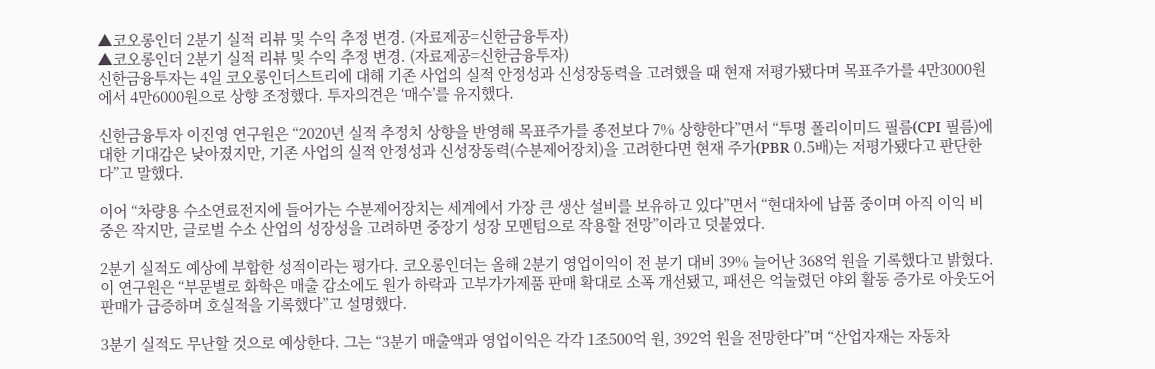▲코오롱인더 2분기 실적 리뷰 및 수익 추정 변경. (자료제공=신한금융투자)
▲코오롱인더 2분기 실적 리뷰 및 수익 추정 변경. (자료제공=신한금융투자)
신한금융투자는 4일 코오롱인더스트리에 대해 기존 사업의 실적 안정성과 신성장동력을 고려했을 때 현재 저평가됐다며 목표주가를 4만3000원에서 4만6000원으로 상향 조정했다. 투자의견은 ‘매수’를 유지했다.

신한금융투자 이진영 연구원은 “2020년 실적 추정치 상향을 반영해 목표주가를 종전보다 7% 상향한다”면서 “투명 폴리이미드 필름(CPI 필름)에 대한 기대감은 낮아졌지만, 기존 사업의 실적 안정성과 신성장동력(수분제어장치)을 고려한다면 현재 주가(PBR 0.5배)는 저평가됐다고 판단한다”고 말했다.

이어 “차량용 수소연료전지에 들어가는 수분제어장치는 세계에서 가장 큰 생산 설비를 보유하고 있다”면서 “현대차에 납품 중이며 아직 이익 비중은 작지만, 글로벌 수소 산업의 성장성을 고려하면 중장기 성장 모멘텀으로 작용할 전망”이라고 덧붙였다.

2분기 실적도 예상에 부합한 성적이라는 평가다. 코오롱인더는 올해 2분기 영업이익이 전 분기 대비 39% 늘어난 368억 원을 기록했다고 밝혔다. 이 연구원은 “부문별로 화학은 매출 감소에도 원가 하락과 고부가가제품 판매 확대로 소폭 개선됐고, 패션은 억눌렸던 야외 활동 증가로 아웃도어 판매가 급증하며 호실적을 기록했다”고 설명했다.

3분기 실적도 무난할 것으로 예상한다. 그는 “3분기 매출액과 영업이익은 각각 1조500억 원, 392억 원을 전망한다”며 “산업자재는 자동차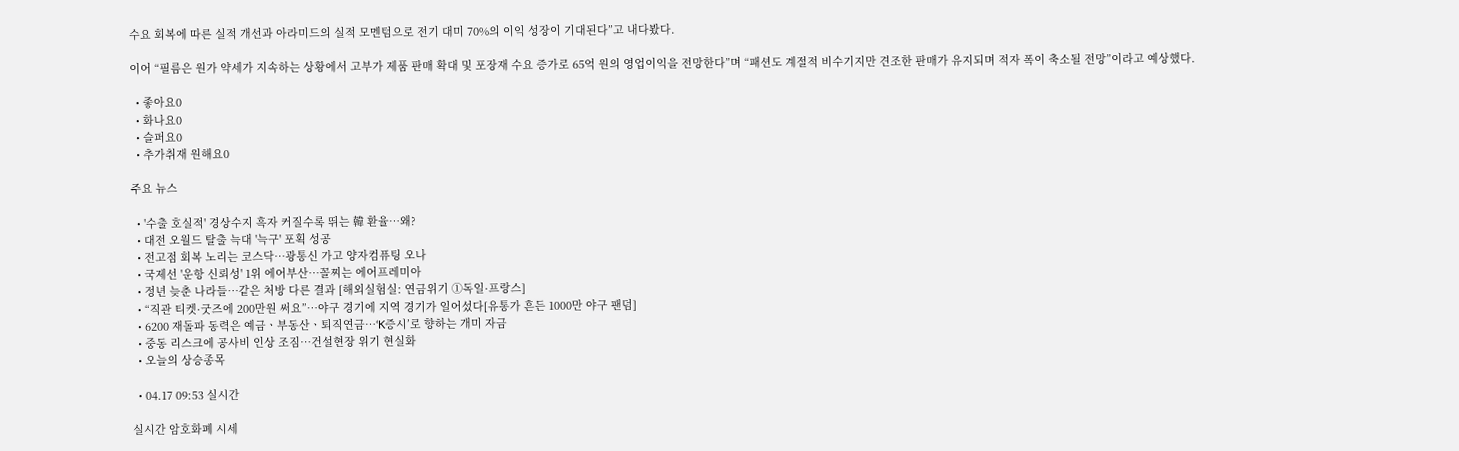수요 회복에 따른 실적 개선과 아라미드의 실적 모멘텀으로 전기 대미 70%의 이익 성장이 기대된다”고 내다봤다.

이어 “필름은 원가 약세가 지속하는 상황에서 고부가 제품 판매 확대 및 포장재 수요 증가로 65억 원의 영업이익을 전망한다”며 “패션도 계절적 비수기지만 견조한 판매가 유지되며 적자 폭이 축소될 전망”이라고 예상했다.

  • 좋아요0
  • 화나요0
  • 슬퍼요0
  • 추가취재 원해요0

주요 뉴스

  • '수출 호실적' 경상수지 흑자 커질수록 뛰는 韓 환율⋯왜?
  • 대전 오월드 탈출 늑대 '늑구' 포획 성공
  • 전고점 회복 노리는 코스닥…광통신 가고 양자컴퓨팅 오나
  • 국제선 '운항 신뢰성' 1위 에어부산⋯꼴찌는 에어프레미아
  • 정년 늦춘 나라들…같은 처방 다른 결과 [해외실험실: 연금위기 ①독일·프랑스]
  • “직관 티켓·굿즈에 200만원 써요”…야구 경기에 지역 경기가 일어섰다[유통가 흔든 1000만 야구 팬덤]
  • 6200 재돌파 동력은 예금ㆍ부동산ㆍ퇴직연금⋯‘K증시’로 향하는 개미 자금
  • 중동 리스크에 공사비 인상 조짐…건설현장 위기 현실화
  • 오늘의 상승종목

  • 04.17 09:53 실시간

실시간 암호화폐 시세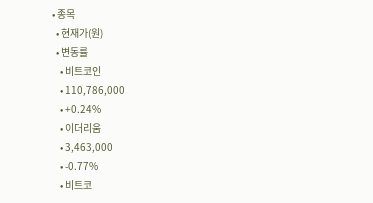• 종목
  • 현재가(원)
  • 변동률
    • 비트코인
    • 110,786,000
    • +0.24%
    • 이더리움
    • 3,463,000
    • -0.77%
    • 비트코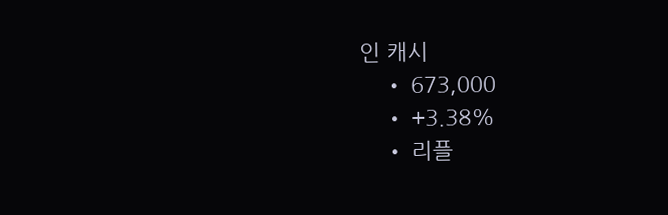인 캐시
    • 673,000
    • +3.38%
    • 리플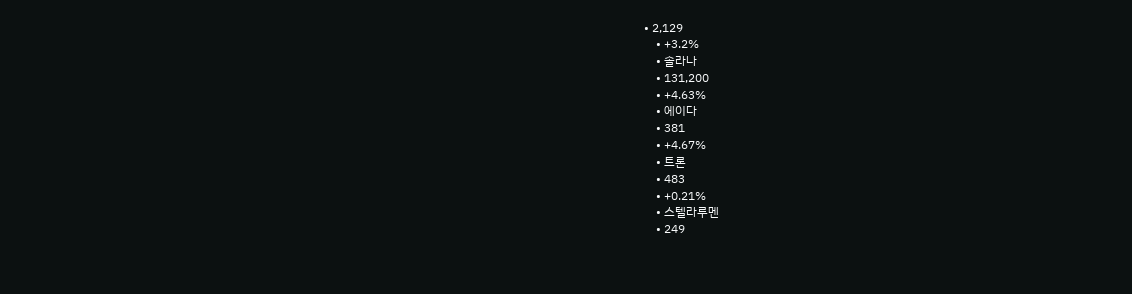• 2,129
    • +3.2%
    • 솔라나
    • 131,200
    • +4.63%
    • 에이다
    • 381
    • +4.67%
    • 트론
    • 483
    • +0.21%
    • 스텔라루멘
    • 249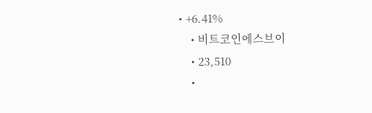• +6.41%
    • 비트코인에스브이
    • 23,510
    •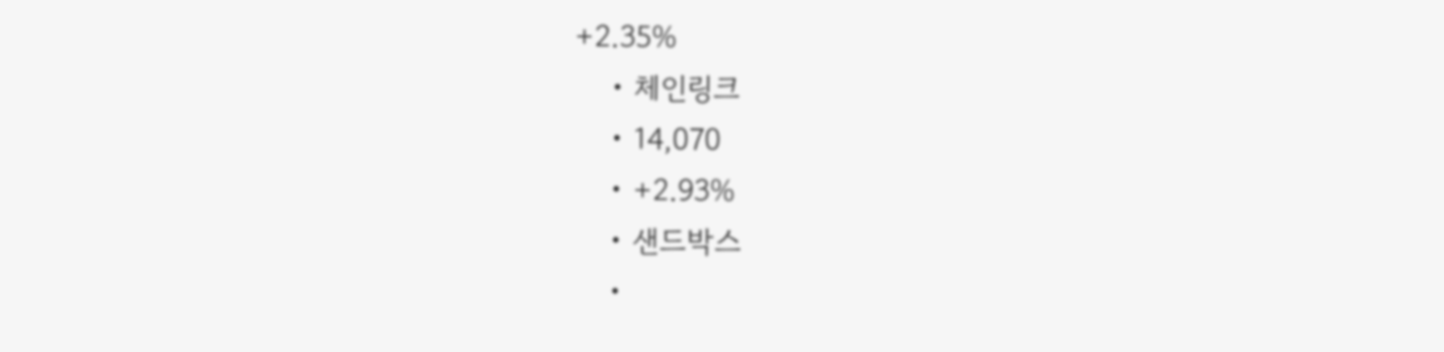+2.35%
    • 체인링크
    • 14,070
    • +2.93%
    • 샌드박스
    •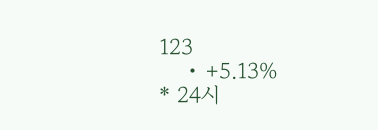123
    • +5.13%
* 24시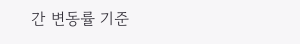간 변동률 기준